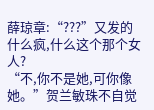薛琼章:“???”又发的什么疯,什么这个那个女人?
“不,你不是她,可你像她。”贺兰敏珠不自觉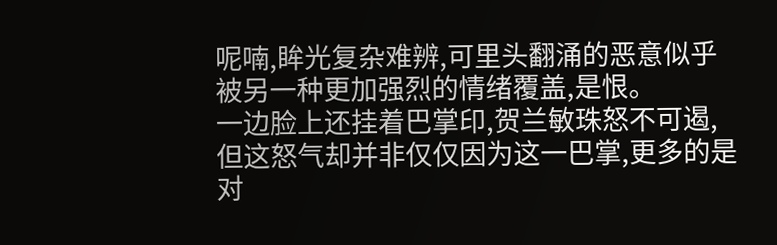呢喃,眸光复杂难辨,可里头翻涌的恶意似乎被另一种更加强烈的情绪覆盖,是恨。
一边脸上还挂着巴掌印,贺兰敏珠怒不可遏,但这怒气却并非仅仅因为这一巴掌,更多的是对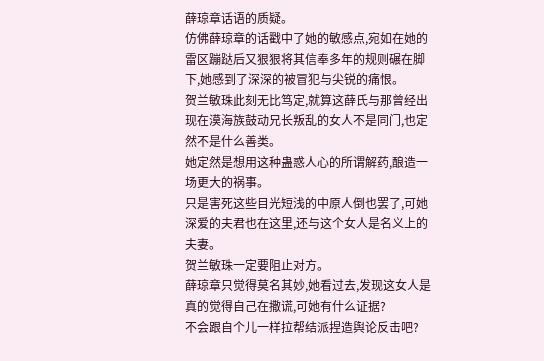薛琼章话语的质疑。
仿佛薛琼章的话戳中了她的敏感点,宛如在她的雷区蹦跶后又狠狠将其信奉多年的规则碾在脚下,她感到了深深的被冒犯与尖锐的痛恨。
贺兰敏珠此刻无比笃定,就算这薛氏与那曾经出现在漠海族鼓动兄长叛乱的女人不是同门,也定然不是什么善类。
她定然是想用这种蛊惑人心的所谓解药,酿造一场更大的祸事。
只是害死这些目光短浅的中原人倒也罢了,可她深爱的夫君也在这里,还与这个女人是名义上的夫妻。
贺兰敏珠一定要阻止对方。
薛琼章只觉得莫名其妙,她看过去,发现这女人是真的觉得自己在撒谎,可她有什么证据?
不会跟自个儿一样拉帮结派捏造舆论反击吧?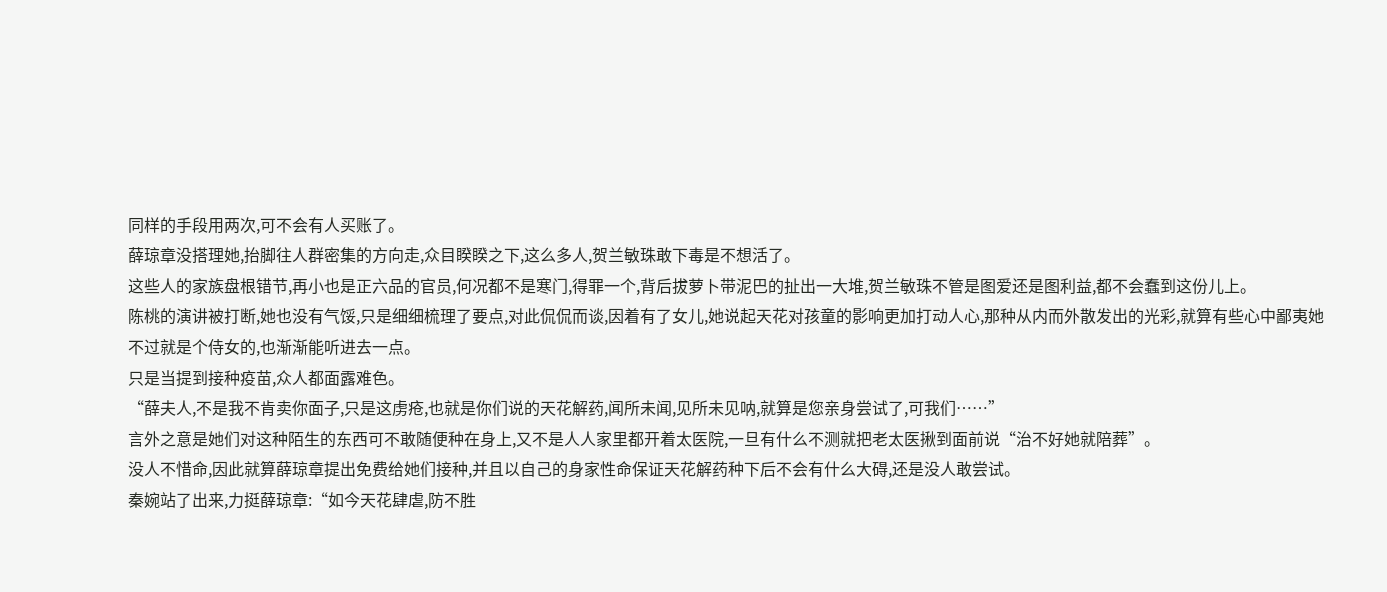同样的手段用两次,可不会有人买账了。
薛琼章没搭理她,抬脚往人群密集的方向走,众目睽睽之下,这么多人,贺兰敏珠敢下毒是不想活了。
这些人的家族盘根错节,再小也是正六品的官员,何况都不是寒门,得罪一个,背后拔萝卜带泥巴的扯出一大堆,贺兰敏珠不管是图爱还是图利益,都不会蠢到这份儿上。
陈桃的演讲被打断,她也没有气馁,只是细细梳理了要点,对此侃侃而谈,因着有了女儿,她说起天花对孩童的影响更加打动人心,那种从内而外散发出的光彩,就算有些心中鄙夷她不过就是个侍女的,也渐渐能听进去一点。
只是当提到接种疫苗,众人都面露难色。
“薛夫人,不是我不肯卖你面子,只是这虏疮,也就是你们说的天花解药,闻所未闻,见所未见呐,就算是您亲身尝试了,可我们……”
言外之意是她们对这种陌生的东西可不敢随便种在身上,又不是人人家里都开着太医院,一旦有什么不测就把老太医揪到面前说“治不好她就陪葬”。
没人不惜命,因此就算薛琼章提出免费给她们接种,并且以自己的身家性命保证天花解药种下后不会有什么大碍,还是没人敢尝试。
秦婉站了出来,力挺薛琼章:“如今天花肆虐,防不胜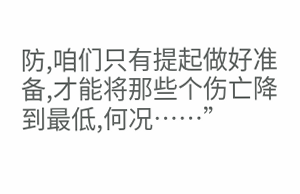防,咱们只有提起做好准备,才能将那些个伤亡降到最低,何况……”